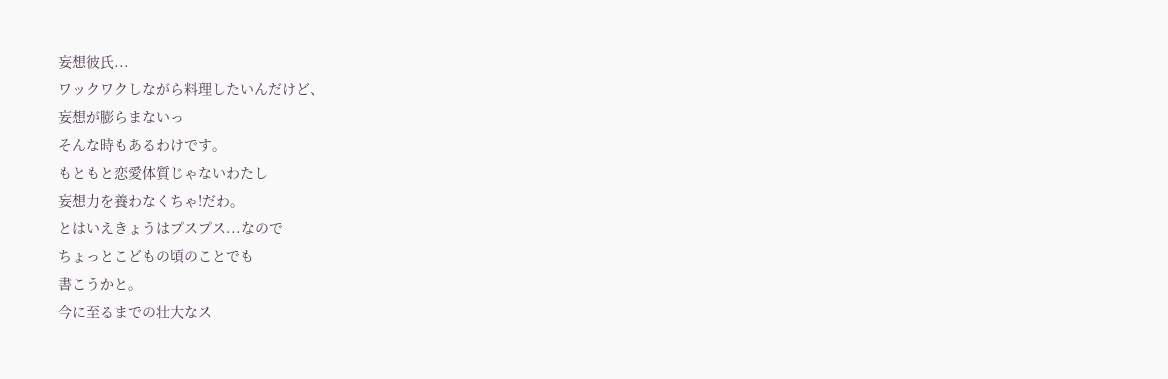妄想彼氏...
ワックワクしながら料理したいんだけど、
妄想が膨らまないっ
そんな時もあるわけです。
もともと恋愛体質じゃないわたし
妄想力を養わなくちゃ!だわ。
とはいえきょうはプスプス...なので
ちょっとこどもの頃のことでも
書こうかと。
今に至るまでの壮大なス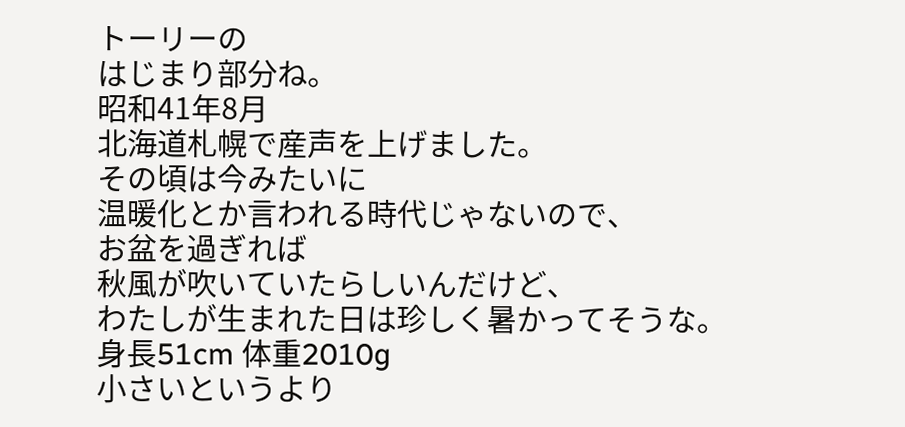トーリーの
はじまり部分ね。
昭和41年8月
北海道札幌で産声を上げました。
その頃は今みたいに
温暖化とか言われる時代じゃないので、
お盆を過ぎれば
秋風が吹いていたらしいんだけど、
わたしが生まれた日は珍しく暑かってそうな。
身長51cm 体重2010g
小さいというより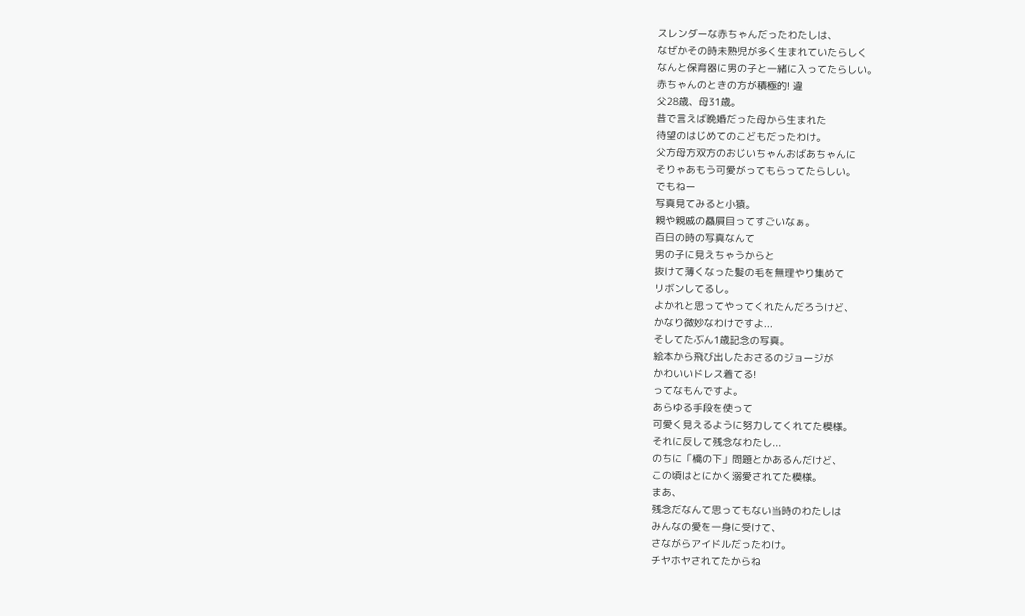スレンダーな赤ちゃんだったわたしは、
なぜかその時未熟児が多く生まれていたらしく
なんと保育器に男の子と一緒に入ってたらしい。
赤ちゃんのときの方が積極的! 違
父28歳、母31歳。
昔で言えば晩婚だった母から生まれた
待望のはじめてのこどもだったわけ。
父方母方双方のおじいちゃんおばあちゃんに
そりゃあもう可愛がってもらってたらしい。
でもねー
写真見てみると小猿。
親や親戚の贔屓目ってすごいなぁ。
百日の時の写真なんて
男の子に見えちゃうからと
抜けて薄くなった髪の毛を無理やり集めて
リボンしてるし。
よかれと思ってやってくれたんだろうけど、
かなり微妙なわけですよ...
そしてたぶん1歳記念の写真。
絵本から飛び出したおさるのジョージが
かわいいドレス着てる!
ってなもんですよ。
あらゆる手段を使って
可愛く見えるように努力してくれてた模様。
それに反して残念なわたし...
のちに「橋の下」問題とかあるんだけど、
この頃はとにかく溺愛されてた模様。
まあ、
残念だなんて思ってもない当時のわたしは
みんなの愛を一身に受けて、
さながらアイドルだったわけ。
チヤホヤされてたからね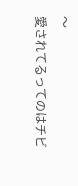〜
愛されてるってのはチビ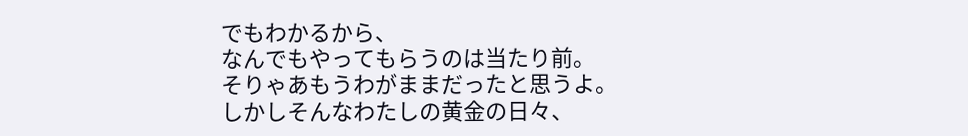でもわかるから、
なんでもやってもらうのは当たり前。
そりゃあもうわがままだったと思うよ。
しかしそんなわたしの黄金の日々、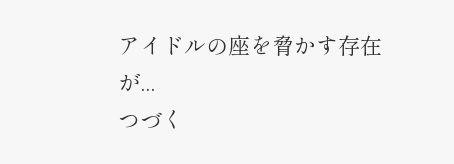アイドルの座を脅かす存在が...
つづく